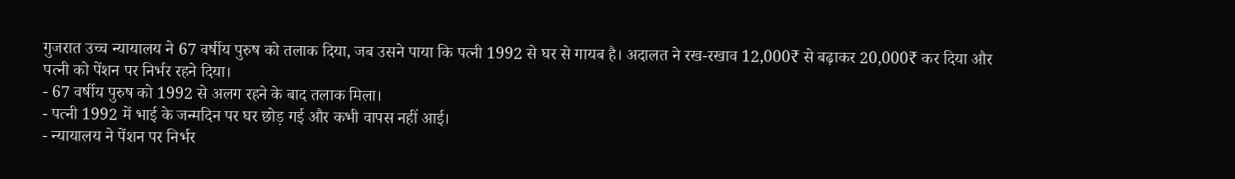गुजरात उच्च न्यायालय ने 67 वर्षीय पुरुष को तलाक दिया, जब उसने पाया कि पत्नी 1992 से घर से गायब है। अदालत ने रख-रखाव 12,000₹ से बढ़ाकर 20,000₹ कर दिया और पत्नी को पेंशन पर निर्भर रहने दिया।
- 67 वर्षीय पुरुष को 1992 से अलग रहने के बाद तलाक मिला।
- पत्नी 1992 में भाई के जन्मदिन पर घर छोड़ गई और कभी वापस नहीं आई।
- न्यायालय ने पेंशन पर निर्भर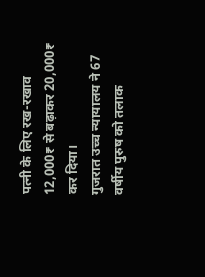पत्नी के लिए रख-रखाव 12,000₹ से बढ़ाकर 20,000₹ कर दिया।
गुजरात उच्च न्यायालय ने 67 वर्षीय पुरुष को तलाक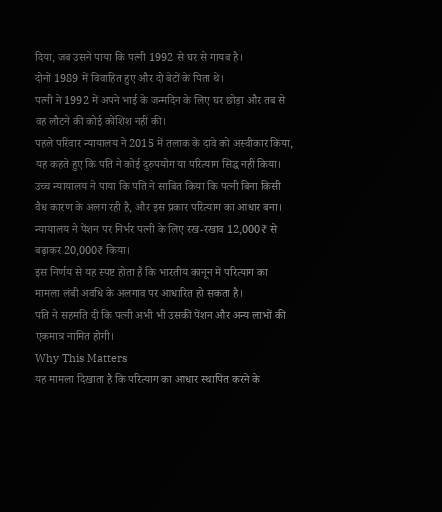दिया, जब उसने पाया कि पत्नी 1992 से घर से गायब है।
दोनों 1989 में विवाहित हुए और दो बेटों के पिता थे।
पत्नी ने 1992 में अपने भाई के जन्मदिन के लिए घर छोड़ा और तब से वह लौटने की कोई कोशिश नहीं की।
पहले परिवार न्यायालय ने 2015 में तलाक के दावे को अस्वीकार किया, यह कहते हुए कि पति ने कोई दुरुपयोग या परित्याग सिद्ध नहीं किया।
उच्च न्यायालय ने पाया कि पति ने साबित किया कि पत्नी बिना किसी वैध कारण के अलग रही है, और इस प्रकार परित्याग का आधार बना।
न्यायालय ने पेंशन पर निर्भर पत्नी के लिए रख-रखाव 12,000₹ से बढ़ाकर 20,000₹ किया।
इस निर्णय से यह स्पष्ट होता है कि भारतीय कानून में परित्याग का मामला लंबी अवधि के अलगाव पर आधारित हो सकता है।
पति ने सहमति दी कि पत्नी अभी भी उसकी पेंशन और अन्य लाभों की एकमात्र नामित होगी।
Why This Matters
यह मामला दिखाता है कि परित्याग का आधार स्थापित करने के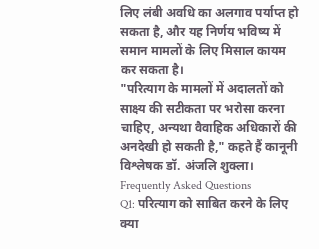लिए लंबी अवधि का अलगाव पर्याप्त हो सकता है, और यह निर्णय भविष्य में समान मामलों के लिए मिसाल कायम कर सकता है।
"परित्याग के मामलों में अदालतों को साक्ष्य की सटीकता पर भरोसा करना चाहिए, अन्यथा वैवाहिक अधिकारों की अनदेखी हो सकती है," कहते हैं कानूनी विश्लेषक डॉ. अंजलि शुक्ला।
Frequently Asked Questions
Q1: परित्याग को साबित करने के लिए क्या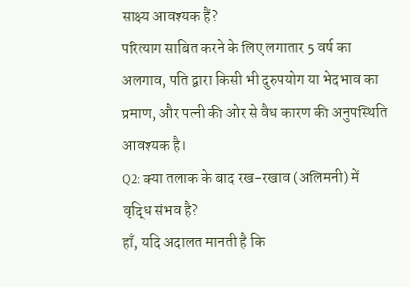साक्ष्य आवश्यक हैं?
परित्याग साबित करने के लिए लगातार 5 वर्ष का अलगाव, पति द्वारा किसी भी दुरुपयोग या भेदभाव का प्रमाण, और पत्नी की ओर से वैध कारण की अनुपस्थिति आवश्यक है।
Q2: क्या तलाक के बाद रख-रखाव (अलिमनी) में वृद्धि संभव है?
हाँ, यदि अदालत मानती है कि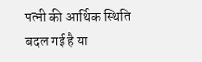पत्नी की आर्थिक स्थिति बदल गई है या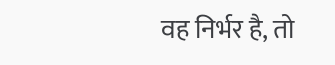वह निर्भर है, तो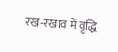रख-रखाव में वृद्धि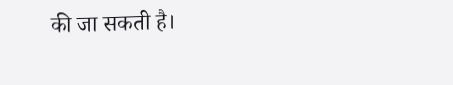की जा सकती है।